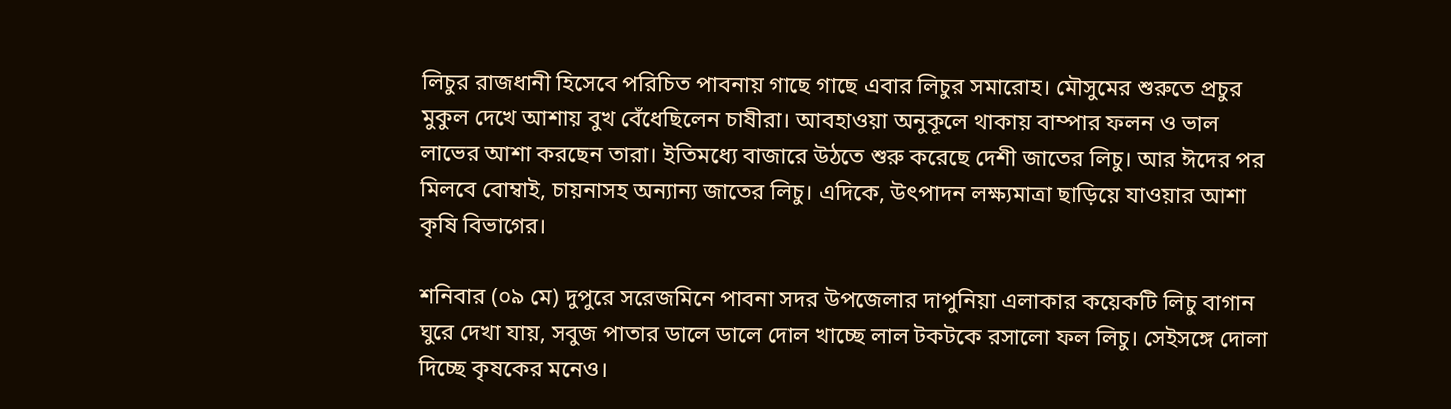লিচুর রাজধানী হিসেবে পরিচিত পাবনায় গাছে গাছে এবার লিচুর সমারোহ। মৌসুমের শুরুতে প্রচুর মুকুল দেখে আশায় বুখ বেঁধেছিলেন চাষীরা। আবহাওয়া অনুকূলে থাকায় বাম্পার ফলন ও ভাল লাভের আশা করছেন তারা। ইতিমধ্যে বাজারে উঠতে শুরু করেছে দেশী জাতের লিচু। আর ঈদের পর মিলবে বোম্বাই, চায়নাসহ অন্যান্য জাতের লিচু। এদিকে, উৎপাদন লক্ষ্যমাত্রা ছাড়িয়ে যাওয়ার আশা কৃষি বিভাগের।

শনিবার (০৯ মে) দুপুরে সরেজমিনে পাবনা সদর উপজেলার দাপুনিয়া এলাকার কয়েকটি লিচু বাগান ঘুরে দেখা যায়, সবুজ পাতার ডালে ডালে দোল খাচ্ছে লাল টকটকে রসালো ফল লিচু। সেইসঙ্গে দোলা দিচ্ছে কৃষকের মনেও।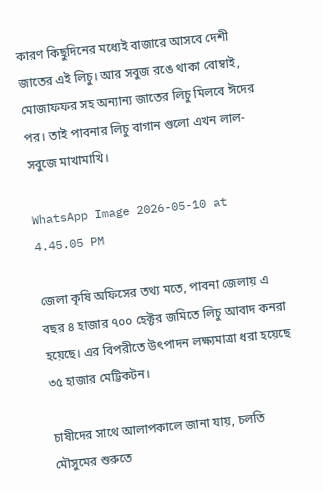কারণ কিছুদিনের মধ্যেই বাজারে আসবে দেশী জাতের এই লিচু। আর সবুজ রঙে থাকা বোম্বাই, মোজাফফর সহ অন্যান্য জাতের লিচু মিলবে ঈদের পর। তাই পাবনার লিচু বাগান গুলো এখন লাল-সবুজে মাখামাখি।

WhatsApp Image 2026-05-10 at 4.45.05 PM

জেলা কৃষি অফিসের তথ্য মতে, পাবনা জেলায় এ বছর ৪ হাজার ৭০০ হেক্টর জমিতে লিচু আবাদ কনরা হয়েছে। এর বিপরীতে উৎপাদন লক্ষ্যমাত্রা ধরা হয়েছে ৩৫ হাজার মেট্টিকটন।

চাষীদের সাথে আলাপকালে জানা যায়, চলতি মৌসুমের শুরুতে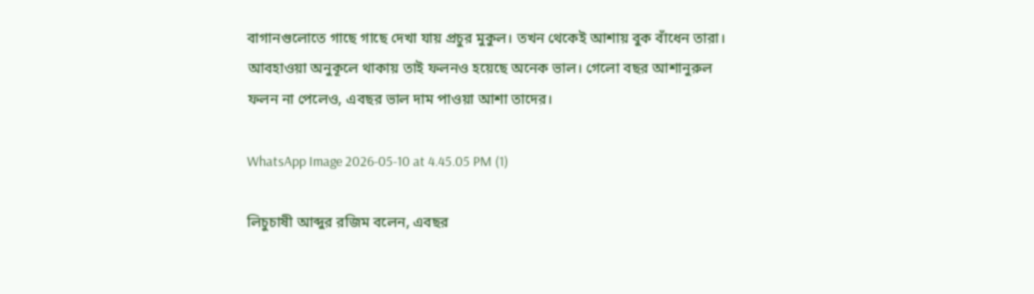বাগানগুলোতে গাছে গাছে দেখা যায় প্রচুর মুকুল। তখন থেকেই আশায় বুক বাঁধেন তারা। আবহাওয়া অনুকূলে থাকায় তাই ফলনও হয়েছে অনেক ভাল। গেলো বছর আশানুরুল ফলন না পেলেও, এবছর ভাল দাম পাওয়া আশা তাদের।

WhatsApp Image 2026-05-10 at 4.45.05 PM (1)

লিচুচাষী আব্দুর রজিম বলেন, এবছর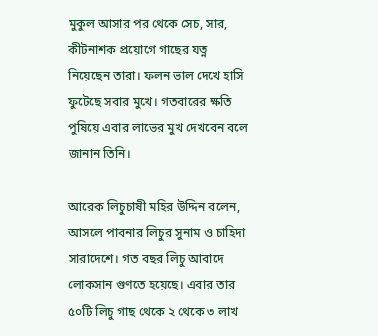মুকুল আসার পর থেকে সেচ, সার, কীটনাশক প্রয়োগে গাছের যত্ন নিয়েছেন তারা। ফলন ভাল দেখে হাসি ফুটেছে সবার মুখে। গতবারের ক্ষতি পুষিয়ে এবার লাভের মুখ দেখবেন বলে জানান তিনি।

আরেক লিচুচাষী মহির উদ্দিন বলেন, আসলে পাবনার লিচুর সুনাম ও চাহিদা সারাদেশে। গত বছর লিচু আবাদে লোকসান গুণতে হয়েছে। এবার তার ৫০টি লিচু গাছ থেকে ২ থেকে ৩ লাখ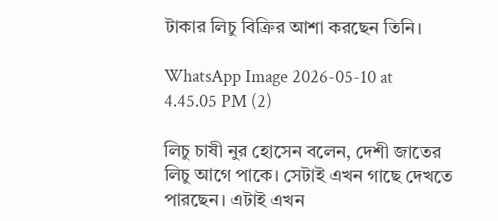টাকার লিচু বিক্রির আশা করছেন তিনি।

WhatsApp Image 2026-05-10 at 4.45.05 PM (2)

লিচু চাষী নুর হোসেন বলেন, দেশী জাতের লিচু আগে পাকে। সেটাই এখন গাছে দেখতে পারছেন। এটাই এখন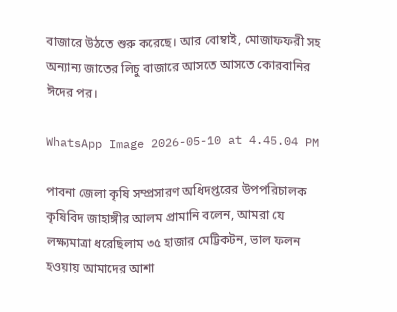বাজারে উঠতে শুরু করেছে। আর বোম্বাই, মোজাফফরী সহ অন্যান্য জাতের লিচু বাজারে আসতে আসতে কোরবানির ঈদের পর।

WhatsApp Image 2026-05-10 at 4.45.04 PM

পাবনা জেলা কৃষি সম্প্রসারণ অধিদপ্তরের উপপরিচালক কৃষিবিদ জাহাঙ্গীর আলম প্রামানি বলেন, আমরা যে লক্ষ্যমাত্রা ধরেছিলাম ৩৫ হাজার মেট্টিকটন, ভাল ফলন হওয়ায় আমাদের আশা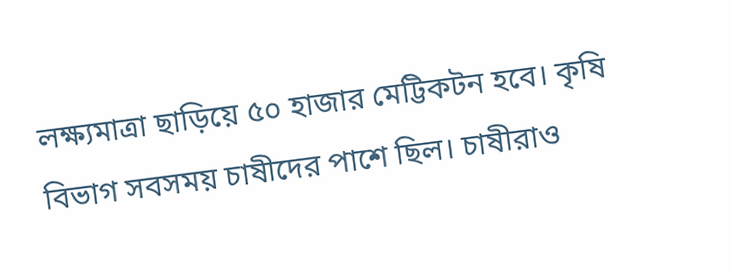লক্ষ্যমাত্রা ছাড়িয়ে ৫০ হাজার মেট্টিকটন হবে। কৃষি বিভাগ সবসময় চাষীদের পাশে ছিল। চাষীরাও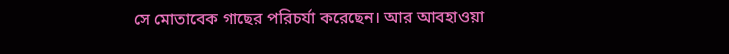সে মোতাবেক গাছের পরিচর্যা করেছেন। আর আবহাওয়া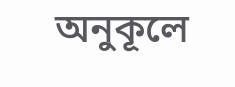অনুকূলে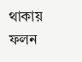থাকায় ফলন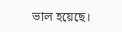ভাল হয়েছে।